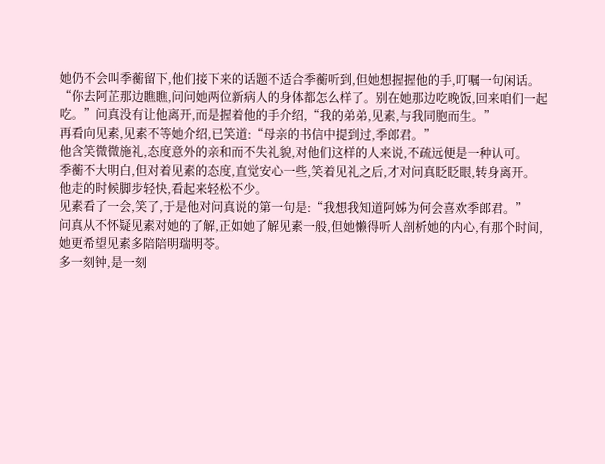她仍不会叫季蘅留下,他们接下来的话题不适合季蘅听到,但她想握握他的手,叮嘱一句闲话。
“你去阿芷那边瞧瞧,问问她两位新病人的身体都怎么样了。别在她那边吃晚饭,回来咱们一起吃。”问真没有让他离开,而是握着他的手介绍,“我的弟弟,见素,与我同胞而生。”
再看向见素,见素不等她介绍,已笑道:“母亲的书信中提到过,季郎君。”
他含笑微微施礼,态度意外的亲和而不失礼貌,对他们这样的人来说,不疏远便是一种认可。
季蘅不大明白,但对着见素的态度,直觉安心一些,笑着见礼之后,才对问真眨眨眼,转身离开。
他走的时候脚步轻快,看起来轻松不少。
见素看了一会,笑了,于是他对问真说的第一句是:“我想我知道阿姊为何会喜欢季郎君。”
问真从不怀疑见素对她的了解,正如她了解见素一般,但她懒得听人剖析她的内心,有那个时间,她更希望见素多陪陪明瑞明苓。
多一刻钟,是一刻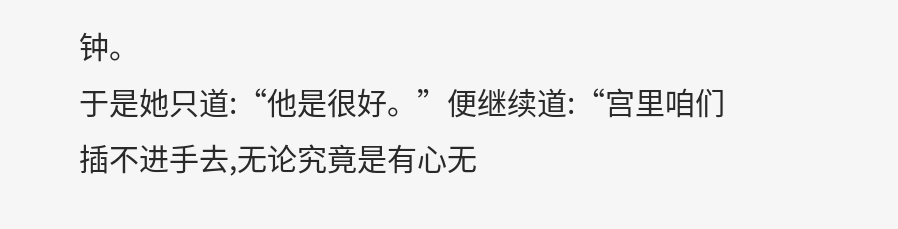钟。
于是她只道:“他是很好。”便继续道:“宫里咱们插不进手去,无论究竟是有心无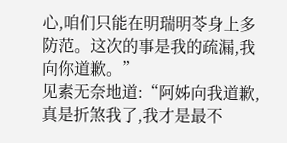心,咱们只能在明瑞明苓身上多防范。这次的事是我的疏漏,我向你道歉。”
见素无奈地道:“阿姊向我道歉,真是折煞我了,我才是最不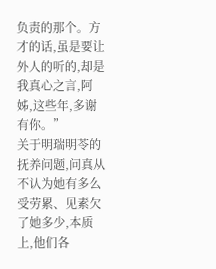负责的那个。方才的话,虽是要让外人的听的,却是我真心之言,阿姊,这些年,多谢有你。”
关于明瑞明苓的抚养问题,问真从不认为她有多么受劳累、见素欠了她多少,本质上,他们各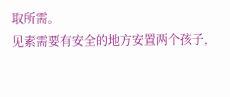取所需。
见素需要有安全的地方安置两个孩子,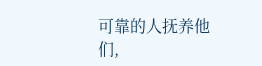可靠的人抚养他们,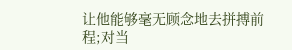让他能够毫无顾念地去拼搏前程;对当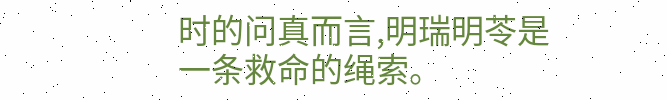时的问真而言,明瑞明苓是一条救命的绳索。